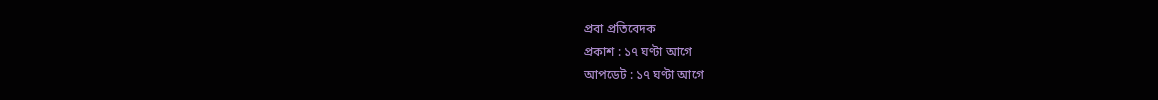প্রবা প্রতিবেদক
প্রকাশ : ১৭ ঘণ্টা আগে
আপডেট : ১৭ ঘণ্টা আগে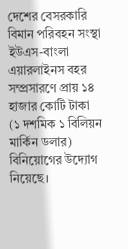দেশের বেসরকারি বিমান পরিবহন সংস্থা ইউএস-বাংলা এয়ারলাইনস বহর সম্প্রসারণে প্রায় ১৪ হাজার কোটি টাকা (১ দশমিক ১ বিলিয়ন মার্কিন ডলার) বিনিয়োগের উদ্যোগ নিয়েছে।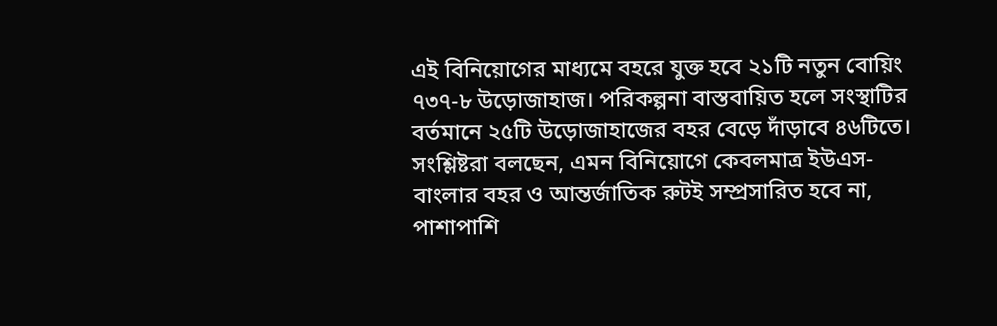এই বিনিয়োগের মাধ্যমে বহরে যুক্ত হবে ২১টি নতুন বোয়িং ৭৩৭-৮ উড়োজাহাজ। পরিকল্পনা বাস্তবায়িত হলে সংস্থাটির বর্তমানে ২৫টি উড়োজাহাজের বহর বেড়ে দাঁড়াবে ৪৬টিতে।
সংশ্লিষ্টরা বলছেন, এমন বিনিয়োগে কেবলমাত্র ইউএস-বাংলার বহর ও আন্তর্জাতিক রুটই সম্প্রসারিত হবে না, পাশাপাশি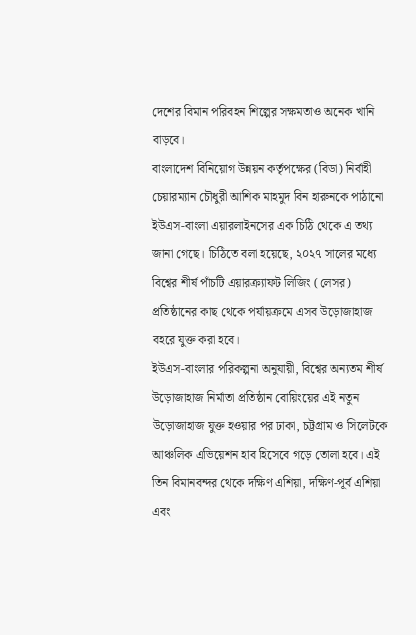দেশের বিমান পরিবহন শিল্পের সক্ষমতাও অনেক খানি বাড়বে।
বাংলাদেশ বিনিয়োগ উন্নয়ন কর্তৃপক্ষের (বিডা) নির্বাহী চেয়ারম্যান চৌধুরী আশিক মাহমুদ বিন হারুনকে পাঠানো ইউএস-বাংলা এয়ারলাইনসের এক চিঠি থেকে এ তথ্য জানা গেছে। চিঠিতে বলা হয়েছে, ২০২৭ সালের মধ্যে বিশ্বের শীর্ষ পাঁচটি এয়ারক্র্যাফট লিজিং (লেসর) প্রতিষ্ঠানের কাছ থেকে পর্যায়ক্রমে এসব উড়োজাহাজ বহরে যুক্ত করা হবে।
ইউএস-বাংলার পরিকল্পনা অনুযায়ী, বিশ্বের অন্যতম শীর্ষ উড়োজাহাজ নির্মাতা প্রতিষ্ঠান বোয়িংয়ের এই নতুন উড়োজাহাজ যুক্ত হওয়ার পর ঢাকা, চট্টগ্রাম ও সিলেটকে আঞ্চলিক এভিয়েশন হাব হিসেবে গড়ে তোলা হবে। এই তিন বিমানবন্দর থেকে দক্ষিণ এশিয়া, দক্ষিণ-পূর্ব এশিয়া এবং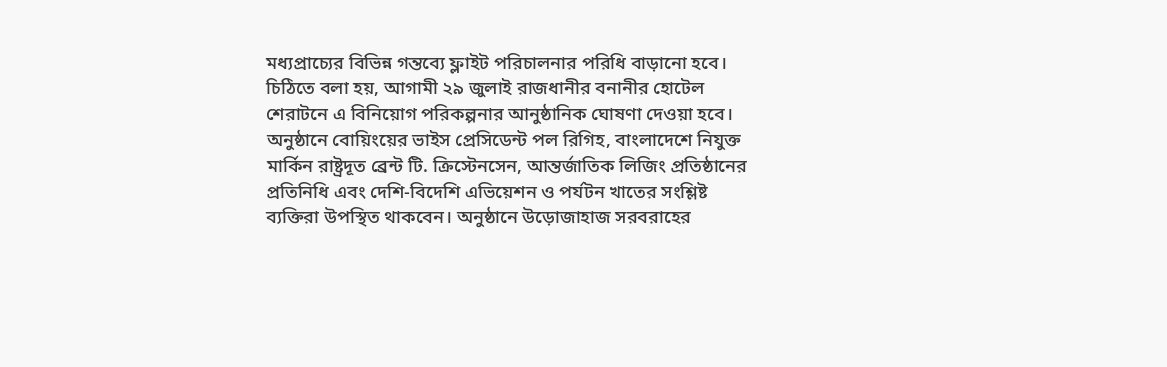মধ্যপ্রাচ্যের বিভিন্ন গন্তব্যে ফ্লাইট পরিচালনার পরিধি বাড়ানো হবে।
চিঠিতে বলা হয়, আগামী ২৯ জুলাই রাজধানীর বনানীর হোটেল শেরাটনে এ বিনিয়োগ পরিকল্পনার আনুষ্ঠানিক ঘোষণা দেওয়া হবে। অনুষ্ঠানে বোয়িংয়ের ভাইস প্রেসিডেন্ট পল রিগিহ, বাংলাদেশে নিযুক্ত মার্কিন রাষ্ট্রদূত ব্রেন্ট টি. ক্রিস্টেনসেন, আন্তর্জাতিক লিজিং প্রতিষ্ঠানের প্রতিনিধি এবং দেশি-বিদেশি এভিয়েশন ও পর্যটন খাতের সংশ্লিষ্ট ব্যক্তিরা উপস্থিত থাকবেন। অনুষ্ঠানে উড়োজাহাজ সরবরাহের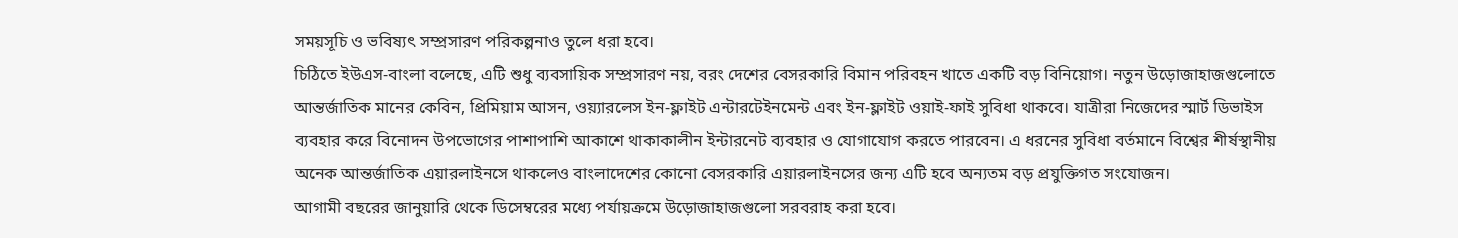সময়সূচি ও ভবিষ্যৎ সম্প্রসারণ পরিকল্পনাও তুলে ধরা হবে।
চিঠিতে ইউএস-বাংলা বলেছে, এটি শুধু ব্যবসায়িক সম্প্রসারণ নয়, বরং দেশের বেসরকারি বিমান পরিবহন খাতে একটি বড় বিনিয়োগ। নতুন উড়োজাহাজগুলোতে আন্তর্জাতিক মানের কেবিন, প্রিমিয়াম আসন, ওয়্যারলেস ইন-ফ্লাইট এন্টারটেইনমেন্ট এবং ইন-ফ্লাইট ওয়াই-ফাই সুবিধা থাকবে। যাত্রীরা নিজেদের স্মার্ট ডিভাইস ব্যবহার করে বিনোদন উপভোগের পাশাপাশি আকাশে থাকাকালীন ইন্টারনেট ব্যবহার ও যোগাযোগ করতে পারবেন। এ ধরনের সুবিধা বর্তমানে বিশ্বের শীর্ষস্থানীয় অনেক আন্তর্জাতিক এয়ারলাইনসে থাকলেও বাংলাদেশের কোনো বেসরকারি এয়ারলাইনসের জন্য এটি হবে অন্যতম বড় প্রযুক্তিগত সংযোজন।
আগামী বছরের জানুয়ারি থেকে ডিসেম্বরের মধ্যে পর্যায়ক্রমে উড়োজাহাজগুলো সরবরাহ করা হবে।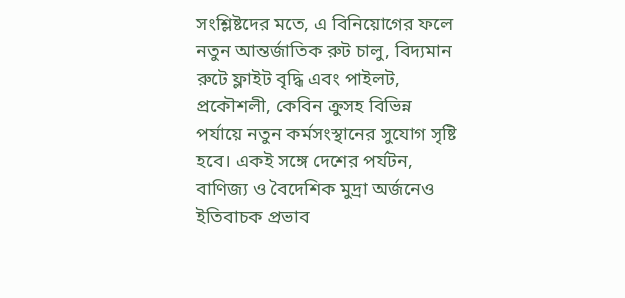সংশ্লিষ্টদের মতে, এ বিনিয়োগের ফলে নতুন আন্তর্জাতিক রুট চালু, বিদ্যমান রুটে ফ্লাইট বৃদ্ধি এবং পাইলট, প্রকৌশলী, কেবিন ক্রুসহ বিভিন্ন পর্যায়ে নতুন কর্মসংস্থানের সুযোগ সৃষ্টি হবে। একই সঙ্গে দেশের পর্যটন, বাণিজ্য ও বৈদেশিক মুদ্রা অর্জনেও ইতিবাচক প্রভাব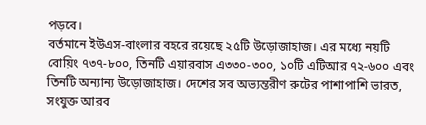পড়বে।
বর্তমানে ইউএস-বাংলার বহরে রয়েছে ২৫টি উড়োজাহাজ। এর মধ্যে নয়টি বোয়িং ৭৩৭-৮০০, তিনটি এয়ারবাস এ৩৩০-৩০০, ১০টি এটিআর ৭২-৬০০ এবং তিনটি অন্যান্য উড়োজাহাজ। দেশের সব অভ্যন্তরীণ রুটের পাশাপাশি ভারত, সংযুক্ত আরব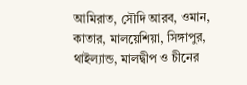আমিরাত, সৌদি আরব, ওমান, কাতার, মালয়েশিয়া, সিঙ্গাপুর, থাইল্যান্ড, মালদ্বীপ ও চীনের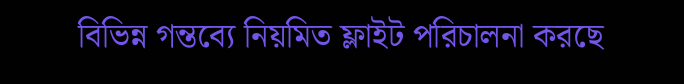বিভিন্ন গন্তব্যে নিয়মিত ফ্লাইট পরিচালনা করছে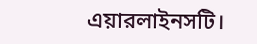এয়ারলাইনসটি।